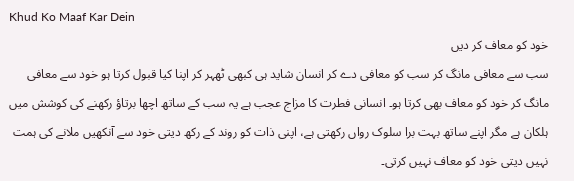Khud Ko Maaf Kar Dein
خود کو معاف کر دیں
سب سے معافی مانگ کر سب کو معافی دے کر انسان شاید ہی کبھی ٹھہر کر اپنا کیا قبول کرتا ہو خود سے معافی مانگ کر خود کو معاف بھی کرتا ہو۔ انسانی فطرت کا مزاج عجب ہے یہ سب کے ساتھ اچھا برتاؤ رکھنے کی کوشش میں ہلکان ہے مگر اپنے ساتھ بہت برا سلوک رواں رکھتی ہے، اپنی ذات کو روند کے رکھ دیتی خود سے آنکھیں ملانے کی ہمت نہیں دیتی خود کو معاف نہیں کرتی۔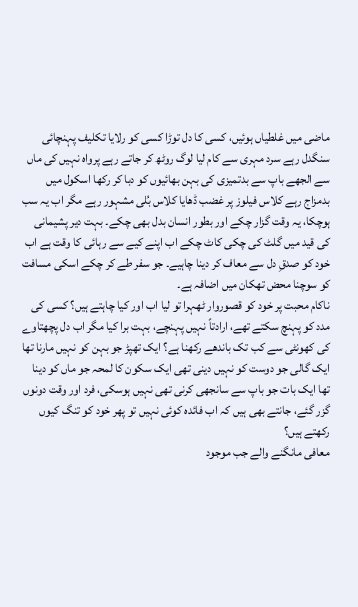ماضی میں غلطیاں ہوئیں، کسی کا دل توڑا کسی کو رلایا تکلیف پہنچائی سنگدل رہے سرد مہری سے کام لیا لوگ روٹھ کر جاتے رہے پرواہ نہیں کی ماں سے الجھے باپ سے بدتمیزی کی بہن بھائیوں کو دبا کر رکھا اسکول میں بدمزاج رہے کلاس فیلوز پر غضب ڈھایا کلاس بُلی مشہور رہے مگر اب یہ سب ہوچکا، یہ وقت گزار چکے اور بطور انسان بدل بھی چکے۔ بہت دیر پشیمانی کی قید میں گلٹ کی چکی کاٹ چکے اب اپنے کیے سے رہائی کا وقت ہے اب خود کو صدقِ دل سے معاف کر دینا چاہیے۔ جو سفر طے کر چکے اسکی مسافت کو سوچنا محض تھکان میں اضافہ ہے۔
ناکام محبت پر خود کو قصوروار ٹھہرا تو لیا اب اور کیا چاہتے ہیں؟ کسی کی مدد کو پہنچ سکتے تھے، ارادتاً نہیں پہنچے، بہت برا کیا مگر اب دل پچھتاوے کی کھونٹی سے کب تک باندھے رکھنا ہے؟ ایک تھپڑ جو بہن کو نہیں مارنا تھا ایک گالی جو دوست کو نہیں دینی تھی ایک سکون کا لمحہ جو ماں کو دینا تھا ایک بات جو باپ سے سانجھی کرنی تھی نہیں ہوسکی، فرد اور وقت دونوں گزر گئے، جانتے بھی ہیں کہ اب فائدہ کوئی نہیں تو پھر خود کو تنگ کیوں رکھتے ہیں؟
معافی مانگنے والے جب موجود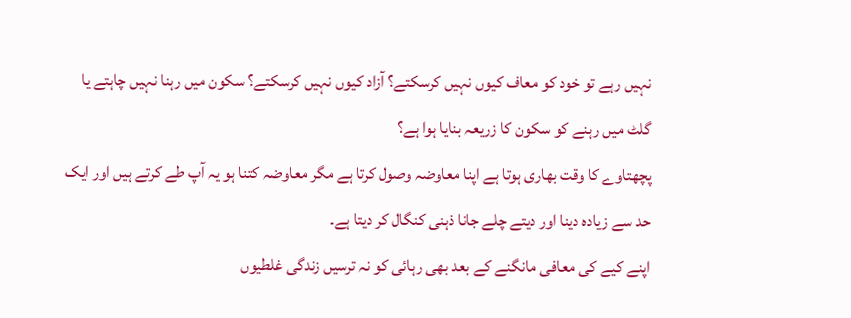نہیں رہے تو خود کو معاف کیوں نہیں کرسکتے؟ آزاد کیوں نہیں کرسکتے؟ سکون میں رہنا نہیں چاہتے یا گلٹ میں رہنے کو سکون کا زریعہ بنایا ہوا ہے؟
پچھتاوے کا وقت بھاری ہوتا ہے اپنا معاوضہ وصول کرتا ہے مگر معاوضہ کتنا ہو یہ آپ طے کرتے ہیں اور ایک حد سے زیادہ دینا اور دیتے چلے جانا ذہنی کنگال کر دیتا ہے۔
اپنے کیے کی معافی مانگنے کے بعد بھی رہائی کو نہ ترسیں زندگی غلطیوں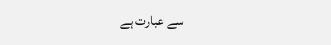سے عبارت ہے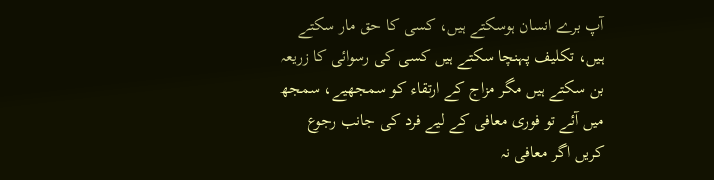آپ برے انسان ہوسکتے ہیں، کسی کا حق مار سکتے ہیں، تکلیف پہنچا سکتے ہیں کسی کی رسوائی کا زریعہ بن سکتے ہیں مگر مزاج کے ارتقاء کو سمجھیے، سمجھ میں آئے تو فوری معافی کے لیے فرد کی جانب رجوع کریں اگر معافی نہ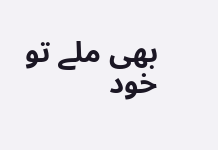بھی ملے تو خود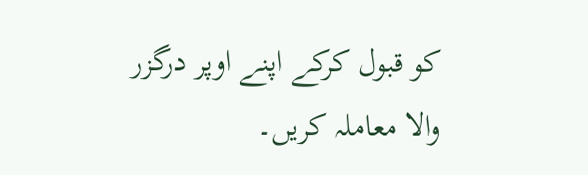کو قبول کرکے اپنے اوپر درگزر والا معاملہ کریں۔